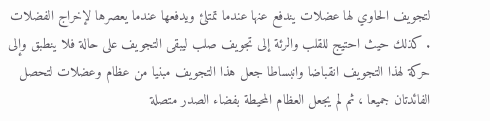لتجويف الحاوي لها عضلات يندفع عنها عندما تمتلئ ويدفعها عندما يعصرها لإخراج الفضلات . كذلك حيث احتيج للقلب والرئة إلى تجويف صلب ليبقى التجويف على حالة فلا ينطبق وإلى حركة لهذا التجويف انقباضا وانبساطا جعل هذا التجويف مبنيا من عظام وعضلات لتحصل الفائدتان جميعا ، ثم لم يجعل العظام المحيطة بفضاء الصدر متصلة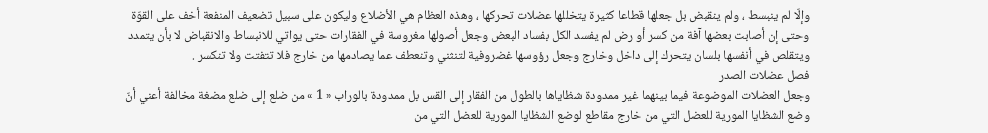وإلّا لم ينبسط ، ولم ينقبض بل جعلها قطاعا كثيرة يتخللها عضلات تحركها ، وهذه العظام هي الأضلاع وليكون على سبيل تضعيف المنفعة أخف على القوّة وحتى إن أصابت بعضها آفة من كسر أو رض لم يفسد الكل بفساد البعض وجعل أصولها مغروسة في الفقارات حتى يواتي للانبساط والانقباض لا بأن يتمدد ويتقلص في أنفسها بلسان يتحرك إلى داخل وخارج وجعل رؤوسها غضروفية لتنثني وتنعطف عما يصادمها من خارج فلا تتفتت ولا تنكسر .
فصل عضلات الصدر
وجعل العضلات الموضوعة فيما بينهما غير ممدودة شظاياها بالطول من الفقار إلى القس بل ممدودة بالوراب « 1 » من ضلع إلى ضلع مضغة مخالفة أعني أنّ وضع الشظايا المورية للعضل التي من خارج مقاطع لوضع الشظايا المورية للعضل التي من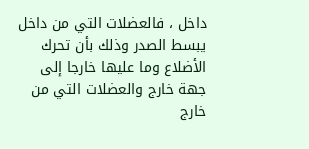داخل ، فالعضلات التي من داخل يبسط الصدر وذلك بأن تحرك الأضلاع وما عليها خارجا إلى جهة خارج والعضلات التي من خارج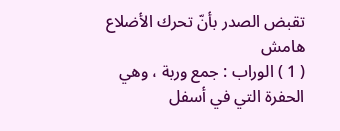تقبض الصدر بأنّ تحرك الأضلاع
هامش
( 1 ) الوراب : جمع وربة ، وهي الحفرة التي في أسفل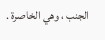الجنب ، وهي الخاصرة .